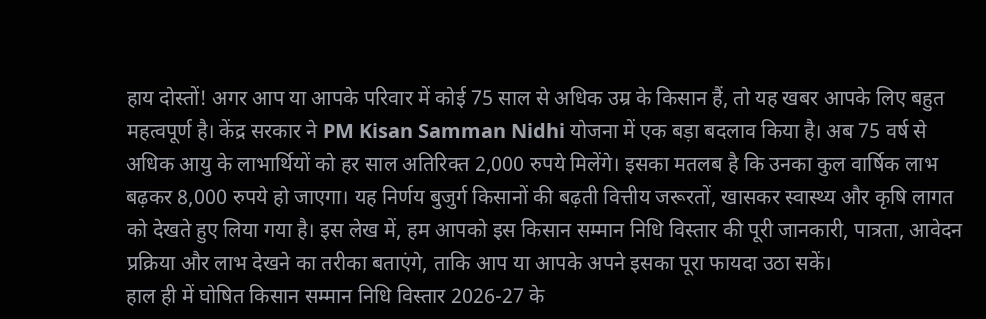हाय दोस्तों! अगर आप या आपके परिवार में कोई 75 साल से अधिक उम्र के किसान हैं, तो यह खबर आपके लिए बहुत महत्वपूर्ण है। केंद्र सरकार ने PM Kisan Samman Nidhi योजना में एक बड़ा बदलाव किया है। अब 75 वर्ष से अधिक आयु के लाभार्थियों को हर साल अतिरिक्त 2,000 रुपये मिलेंगे। इसका मतलब है कि उनका कुल वार्षिक लाभ बढ़कर 8,000 रुपये हो जाएगा। यह निर्णय बुजुर्ग किसानों की बढ़ती वित्तीय जरूरतों, खासकर स्वास्थ्य और कृषि लागत को देखते हुए लिया गया है। इस लेख में, हम आपको इस किसान सम्मान निधि विस्तार की पूरी जानकारी, पात्रता, आवेदन प्रक्रिया और लाभ देखने का तरीका बताएंगे, ताकि आप या आपके अपने इसका पूरा फायदा उठा सकें।
हाल ही में घोषित किसान सम्मान निधि विस्तार 2026-27 के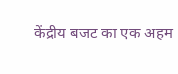केंद्रीय बजट का एक अहम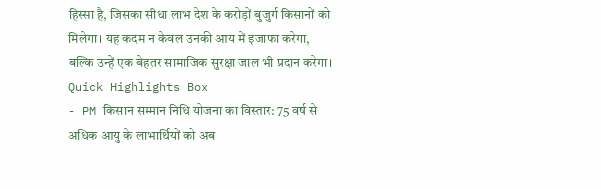हिस्सा है, जिसका सीधा लाभ देश के करोड़ों बुजुर्ग किसानों को मिलेगा। यह कदम न केवल उनकी आय में इजाफा करेगा, बल्कि उन्हें एक बेहतर सामाजिक सुरक्षा जाल भी प्रदान करेगा।
Quick Highlights Box
- PM किसान सम्मान निधि योजना का विस्तार: 75 वर्ष से अधिक आयु के लाभार्थियों को अब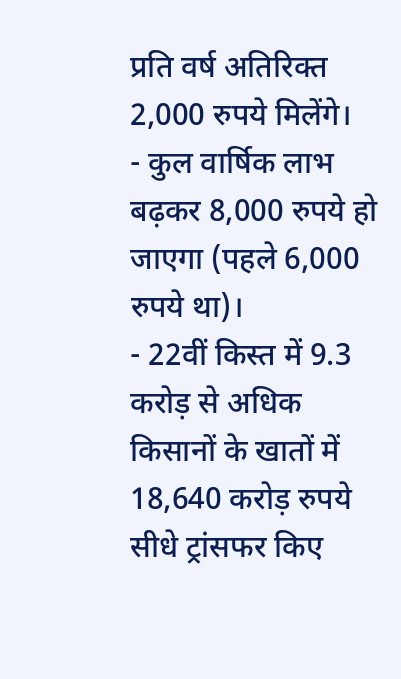प्रति वर्ष अतिरिक्त 2,000 रुपये मिलेंगे।
- कुल वार्षिक लाभ बढ़कर 8,000 रुपये हो जाएगा (पहले 6,000 रुपये था)।
- 22वीं किस्त में 9.3 करोड़ से अधिक किसानों के खातों में 18,640 करोड़ रुपये सीधे ट्रांसफर किए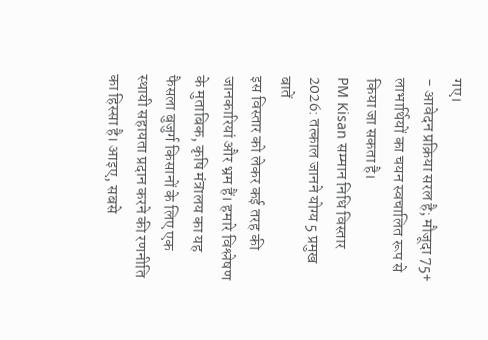गए।
- आवेदन प्रक्रिया सरल है; मौजूदा 75+ लाभार्थियों का चयन स्वचालित रूप से किया जा सकता है।
PM Kisan सम्मान निधि विस्तार 2026: तत्काल जानने योग्य 5 प्रमुख बातें
इस विस्तार को लेकर कई तरह की जानकारियां और भ्रम हैं। हमारे विश्लेषण के मुताबिक, कृषि मंत्रालय का यह फैसला बुजुर्ग किसानों के लिए एक स्थायी सहायता प्रदान करने की रणनीति का हिस्सा है। आइए, सबसे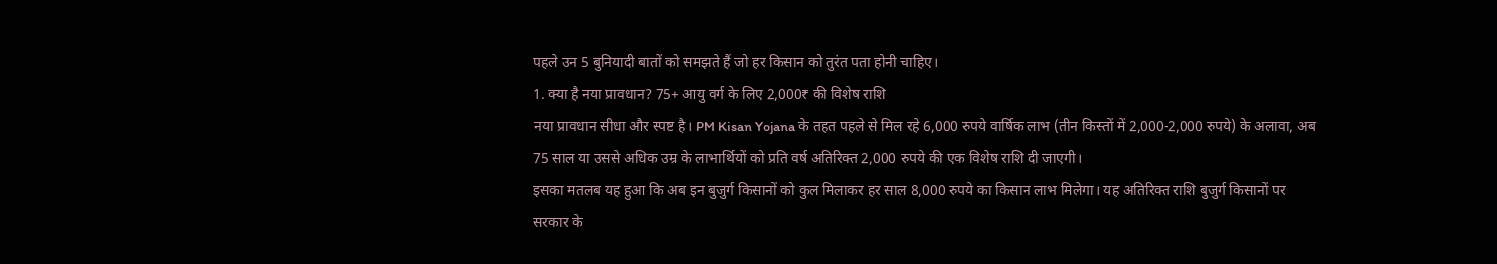पहले उन 5 बुनियादी बातों को समझते हैं जो हर किसान को तुरंत पता होनी चाहिए।
1. क्या है नया प्रावधान? 75+ आयु वर्ग के लिए 2,000₹ की विशेष राशि
नया प्रावधान सीधा और स्पष्ट है। PM Kisan Yojana के तहत पहले से मिल रहे 6,000 रुपये वार्षिक लाभ (तीन किस्तों में 2,000-2,000 रुपये) के अलावा, अब 75 साल या उससे अधिक उम्र के लाभार्थियों को प्रति वर्ष अतिरिक्त 2,000 रुपये की एक विशेष राशि दी जाएगी।
इसका मतलब यह हुआ कि अब इन बुजुर्ग किसानों को कुल मिलाकर हर साल 8,000 रुपये का किसान लाभ मिलेगा। यह अतिरिक्त राशि बुजुर्ग किसानों पर सरकार के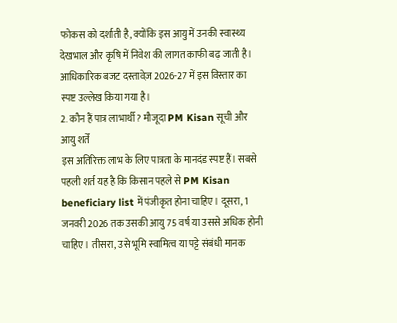फोकस को दर्शाती है, क्योंकि इस आयु में उनकी स्वास्थ्य देखभाल और कृषि में निवेश की लागत काफी बढ़ जाती है। आधिकारिक बजट दस्तावेज़ 2026-27 में इस विस्तार का स्पष्ट उल्लेख किया गया है।
2. कौन हैं पात्र लाभार्थी? मौजूदा PM Kisan सूची और आयु शर्तें
इस अतिरिक्त लाभ के लिए पात्रता के मानदंड स्पष्ट हैं। सबसे पहली शर्त यह है कि किसान पहले से PM Kisan beneficiary list में पंजीकृत होना चाहिए। दूसरा, 1 जनवरी 2026 तक उसकी आयु 75 वर्ष या उससे अधिक होनी चाहिए। तीसरा, उसे भूमि स्वामित्व या पट्टे संबंधी मानक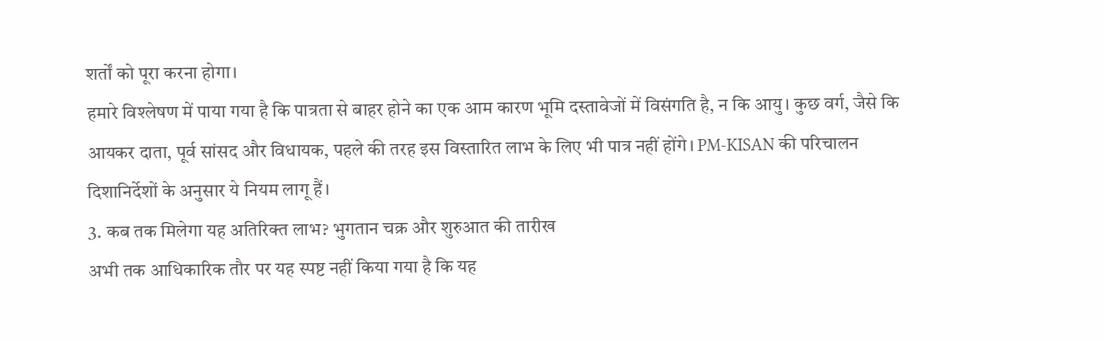शर्तों को पूरा करना होगा।
हमारे विश्लेषण में पाया गया है कि पात्रता से बाहर होने का एक आम कारण भूमि दस्तावेजों में विसंगति है, न कि आयु। कुछ वर्ग, जैसे कि आयकर दाता, पूर्व सांसद और विधायक, पहले की तरह इस विस्तारित लाभ के लिए भी पात्र नहीं होंगे। PM-KISAN की परिचालन दिशानिर्देशों के अनुसार ये नियम लागू हैं।
3. कब तक मिलेगा यह अतिरिक्त लाभ? भुगतान चक्र और शुरुआत की तारीख
अभी तक आधिकारिक तौर पर यह स्पष्ट नहीं किया गया है कि यह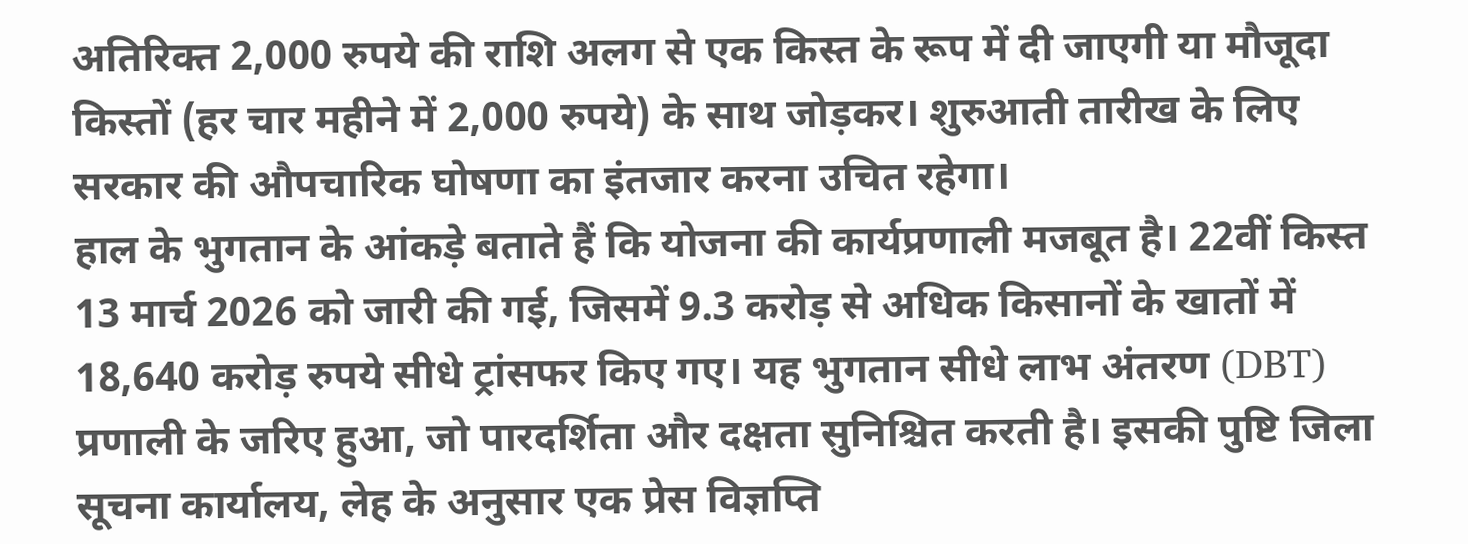अतिरिक्त 2,000 रुपये की राशि अलग से एक किस्त के रूप में दी जाएगी या मौजूदा किस्तों (हर चार महीने में 2,000 रुपये) के साथ जोड़कर। शुरुआती तारीख के लिए सरकार की औपचारिक घोषणा का इंतजार करना उचित रहेगा।
हाल के भुगतान के आंकड़े बताते हैं कि योजना की कार्यप्रणाली मजबूत है। 22वीं किस्त 13 मार्च 2026 को जारी की गई, जिसमें 9.3 करोड़ से अधिक किसानों के खातों में 18,640 करोड़ रुपये सीधे ट्रांसफर किए गए। यह भुगतान सीधे लाभ अंतरण (DBT) प्रणाली के जरिए हुआ, जो पारदर्शिता और दक्षता सुनिश्चित करती है। इसकी पुष्टि जिला सूचना कार्यालय, लेह के अनुसार एक प्रेस विज्ञप्ति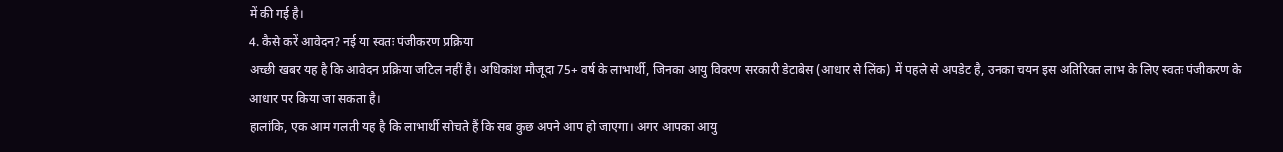में की गई है।
4. कैसे करें आवेदन? नई या स्वतः पंजीकरण प्रक्रिया
अच्छी खबर यह है कि आवेदन प्रक्रिया जटिल नहीं है। अधिकांश मौजूदा 75+ वर्ष के लाभार्थी, जिनका आयु विवरण सरकारी डेटाबेस (आधार से लिंक) में पहले से अपडेट है, उनका चयन इस अतिरिक्त लाभ के लिए स्वतः पंजीकरण के आधार पर किया जा सकता है।
हालांकि, एक आम गलती यह है कि लाभार्थी सोचते हैं कि सब कुछ अपने आप हो जाएगा। अगर आपका आयु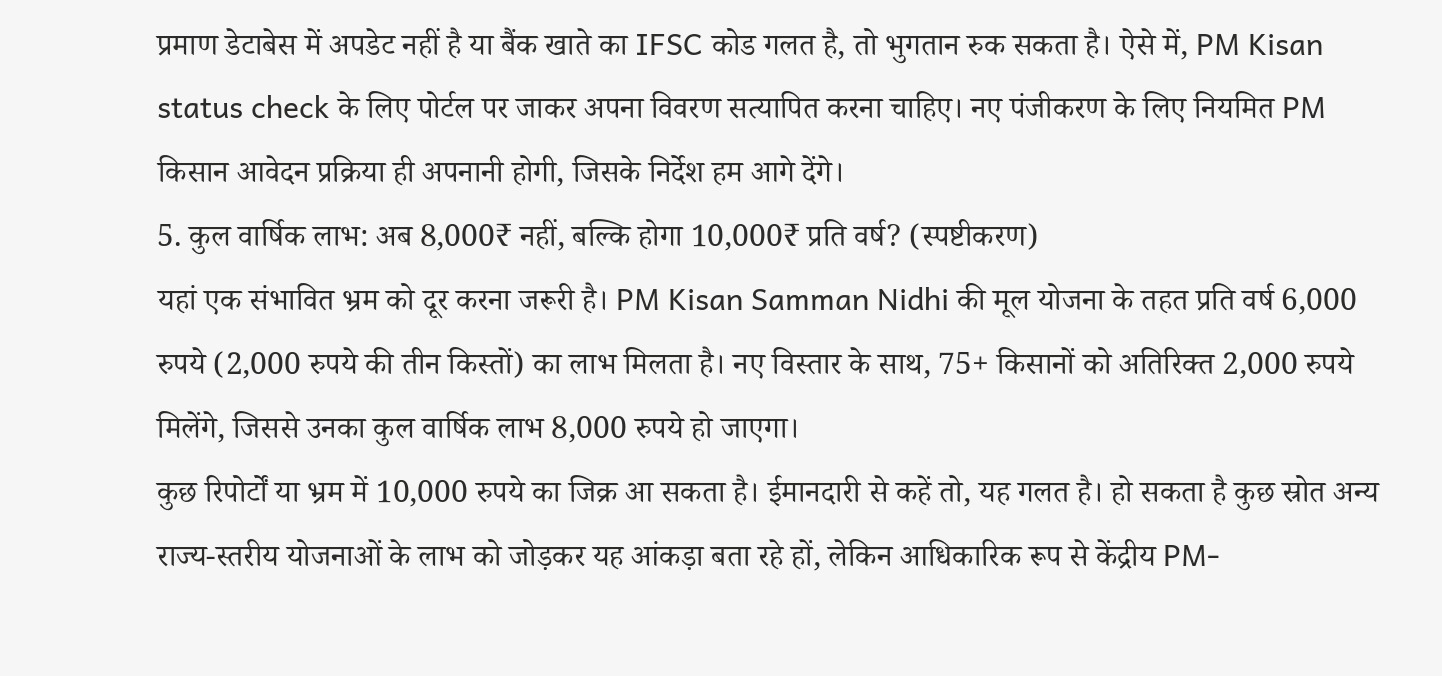प्रमाण डेटाबेस में अपडेट नहीं है या बैंक खाते का IFSC कोड गलत है, तो भुगतान रुक सकता है। ऐसे में, PM Kisan status check के लिए पोर्टल पर जाकर अपना विवरण सत्यापित करना चाहिए। नए पंजीकरण के लिए नियमित PM किसान आवेदन प्रक्रिया ही अपनानी होगी, जिसके निर्देश हम आगे देंगे।
5. कुल वार्षिक लाभ: अब 8,000₹ नहीं, बल्कि होगा 10,000₹ प्रति वर्ष? (स्पष्टीकरण)
यहां एक संभावित भ्रम को दूर करना जरूरी है। PM Kisan Samman Nidhi की मूल योजना के तहत प्रति वर्ष 6,000 रुपये (2,000 रुपये की तीन किस्तों) का लाभ मिलता है। नए विस्तार के साथ, 75+ किसानों को अतिरिक्त 2,000 रुपये मिलेंगे, जिससे उनका कुल वार्षिक लाभ 8,000 रुपये हो जाएगा।
कुछ रिपोर्टों या भ्रम में 10,000 रुपये का जिक्र आ सकता है। ईमानदारी से कहें तो, यह गलत है। हो सकता है कुछ स्रोत अन्य राज्य-स्तरीय योजनाओं के लाभ को जोड़कर यह आंकड़ा बता रहे हों, लेकिन आधिकारिक रूप से केंद्रीय PM-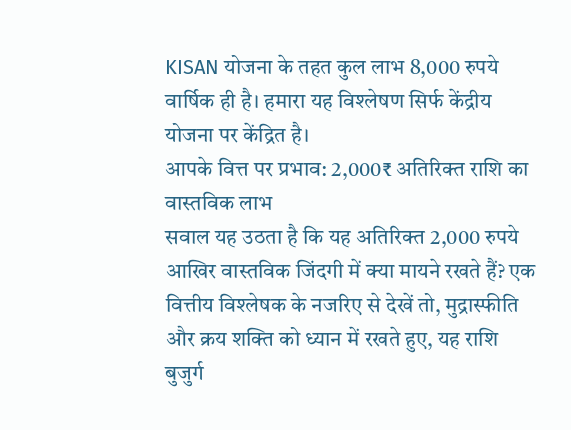KISAN योजना के तहत कुल लाभ 8,000 रुपये वार्षिक ही है। हमारा यह विश्लेषण सिर्फ केंद्रीय योजना पर केंद्रित है।
आपके वित्त पर प्रभाव: 2,000₹ अतिरिक्त राशि का वास्तविक लाभ
सवाल यह उठता है कि यह अतिरिक्त 2,000 रुपये आखिर वास्तविक जिंदगी में क्या मायने रखते हैं? एक वित्तीय विश्लेषक के नजरिए से देखें तो, मुद्रास्फीति और क्रय शक्ति को ध्यान में रखते हुए, यह राशि बुजुर्ग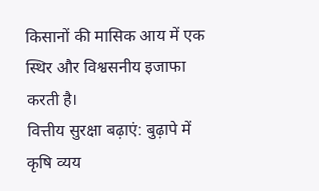किसानों की मासिक आय में एक स्थिर और विश्वसनीय इजाफा करती है।
वित्तीय सुरक्षा बढ़ाएं: बुढ़ापे में कृषि व्यय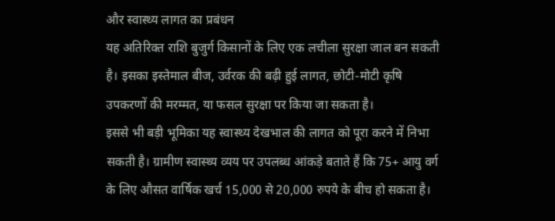और स्वास्थ्य लागत का प्रबंधन
यह अतिरिक्त राशि बुजुर्ग किसानों के लिए एक लचीला सुरक्षा जाल बन सकती है। इसका इस्तेमाल बीज, उर्वरक की बढ़ी हुई लागत, छोटी-मोटी कृषि उपकरणों की मरम्मत, या फसल सुरक्षा पर किया जा सकता है।
इससे भी बड़ी भूमिका यह स्वास्थ्य देखभाल की लागत को पूरा करने में निभा सकती है। ग्रामीण स्वास्थ्य व्यय पर उपलब्ध आंकड़े बताते हैं कि 75+ आयु वर्ग के लिए औसत वार्षिक खर्च 15,000 से 20,000 रुपये के बीच हो सकता है।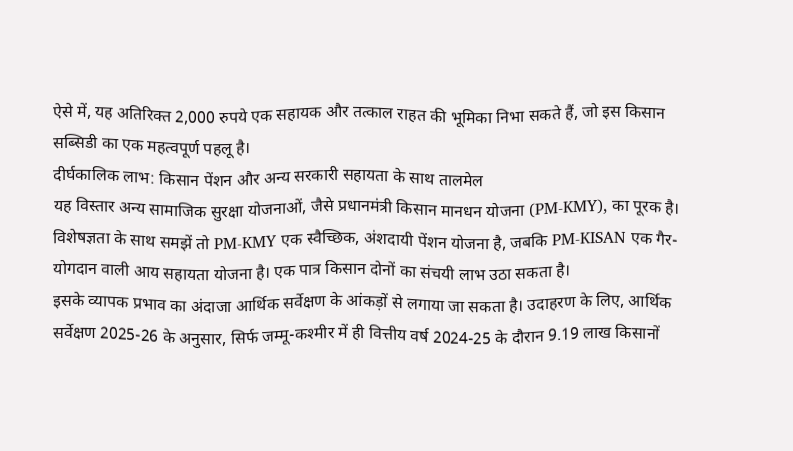ऐसे में, यह अतिरिक्त 2,000 रुपये एक सहायक और तत्काल राहत की भूमिका निभा सकते हैं, जो इस किसान सब्सिडी का एक महत्वपूर्ण पहलू है।
दीर्घकालिक लाभ: किसान पेंशन और अन्य सरकारी सहायता के साथ तालमेल
यह विस्तार अन्य सामाजिक सुरक्षा योजनाओं, जैसे प्रधानमंत्री किसान मानधन योजना (PM-KMY), का पूरक है। विशेषज्ञता के साथ समझें तो PM-KMY एक स्वैच्छिक, अंशदायी पेंशन योजना है, जबकि PM-KISAN एक गैर-योगदान वाली आय सहायता योजना है। एक पात्र किसान दोनों का संचयी लाभ उठा सकता है।
इसके व्यापक प्रभाव का अंदाजा आर्थिक सर्वेक्षण के आंकड़ों से लगाया जा सकता है। उदाहरण के लिए, आर्थिक सर्वेक्षण 2025-26 के अनुसार, सिर्फ जम्मू-कश्मीर में ही वित्तीय वर्ष 2024-25 के दौरान 9.19 लाख किसानों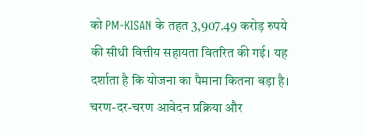को PM-KISAN के तहत 3,907.49 करोड़ रुपये की सीधी वित्तीय सहायता वितरित की गई। यह दर्शाता है कि योजना का पैमाना कितना बड़ा है।
चरण-दर-चरण आवेदन प्रक्रिया और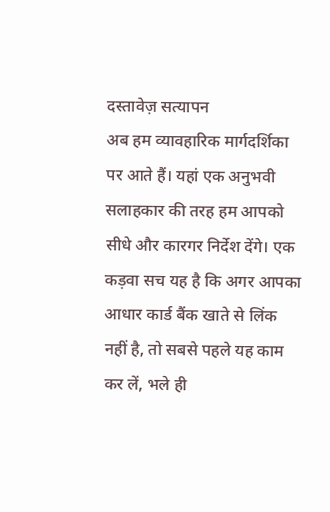दस्तावेज़ सत्यापन
अब हम व्यावहारिक मार्गदर्शिका पर आते हैं। यहां एक अनुभवी सलाहकार की तरह हम आपको सीधे और कारगर निर्देश देंगे। एक कड़वा सच यह है कि अगर आपका आधार कार्ड बैंक खाते से लिंक नहीं है, तो सबसे पहले यह काम कर लें, भले ही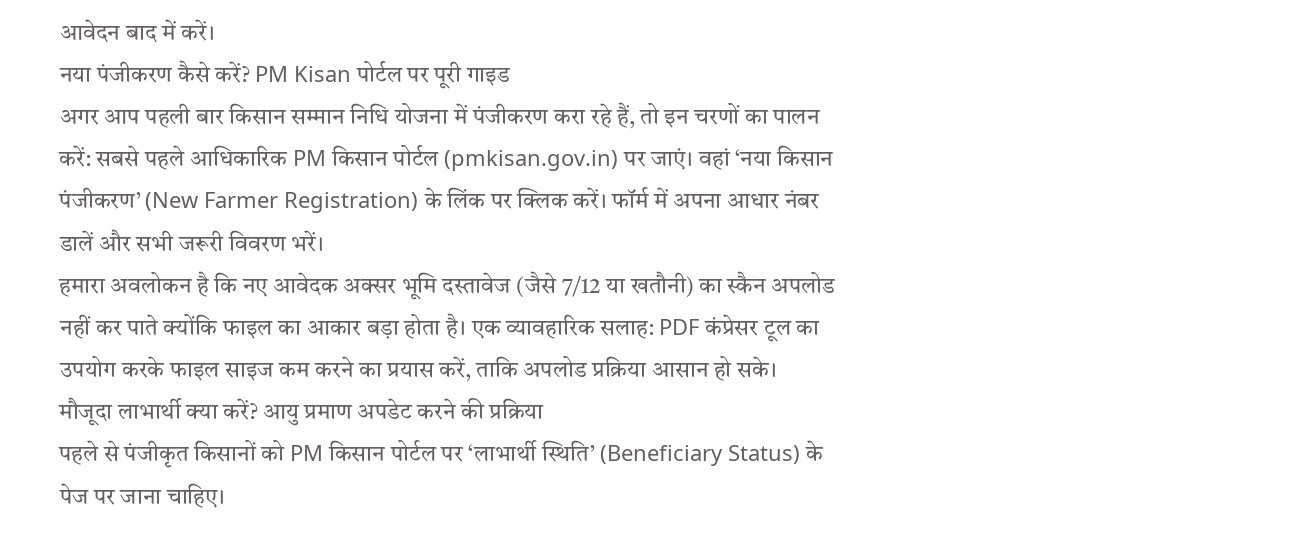आवेदन बाद में करें।
नया पंजीकरण कैसे करें? PM Kisan पोर्टल पर पूरी गाइड
अगर आप पहली बार किसान सम्मान निधि योजना में पंजीकरण करा रहे हैं, तो इन चरणों का पालन करें: सबसे पहले आधिकारिक PM किसान पोर्टल (pmkisan.gov.in) पर जाएं। वहां ‘नया किसान पंजीकरण’ (New Farmer Registration) के लिंक पर क्लिक करें। फॉर्म में अपना आधार नंबर डालें और सभी जरूरी विवरण भरें।
हमारा अवलोकन है कि नए आवेदक अक्सर भूमि दस्तावेज (जैसे 7/12 या खतौनी) का स्कैन अपलोड नहीं कर पाते क्योंकि फाइल का आकार बड़ा होता है। एक व्यावहारिक सलाह: PDF कंप्रेसर टूल का उपयोग करके फाइल साइज कम करने का प्रयास करें, ताकि अपलोड प्रक्रिया आसान हो सके।
मौजूदा लाभार्थी क्या करें? आयु प्रमाण अपडेट करने की प्रक्रिया
पहले से पंजीकृत किसानों को PM किसान पोर्टल पर ‘लाभार्थी स्थिति’ (Beneficiary Status) के पेज पर जाना चाहिए।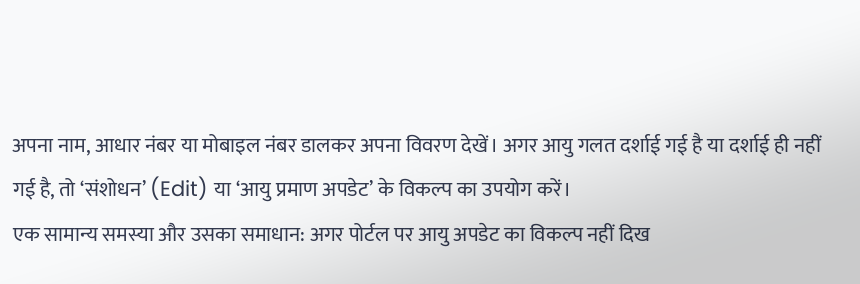अपना नाम, आधार नंबर या मोबाइल नंबर डालकर अपना विवरण देखें। अगर आयु गलत दर्शाई गई है या दर्शाई ही नहीं गई है, तो ‘संशोधन’ (Edit) या ‘आयु प्रमाण अपडेट’ के विकल्प का उपयोग करें।
एक सामान्य समस्या और उसका समाधान: अगर पोर्टल पर आयु अपडेट का विकल्प नहीं दिख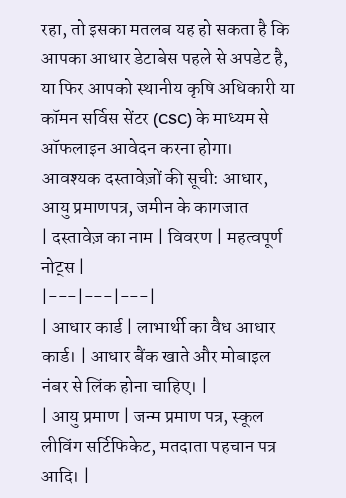रहा, तो इसका मतलब यह हो सकता है कि आपका आधार डेटाबेस पहले से अपडेट है, या फिर आपको स्थानीय कृषि अधिकारी या कॉमन सर्विस सेंटर (CSC) के माध्यम से ऑफलाइन आवेदन करना होगा।
आवश्यक दस्तावेज़ों की सूची: आधार, आयु प्रमाणपत्र, जमीन के कागजात
| दस्तावेज़ का नाम | विवरण | महत्वपूर्ण नोट्स |
|---|---|---|
| आधार कार्ड | लाभार्थी का वैध आधार कार्ड। | आधार बैंक खाते और मोबाइल नंबर से लिंक होना चाहिए। |
| आयु प्रमाण | जन्म प्रमाण पत्र, स्कूल लीविंग सर्टिफिकेट, मतदाता पहचान पत्र आदि। |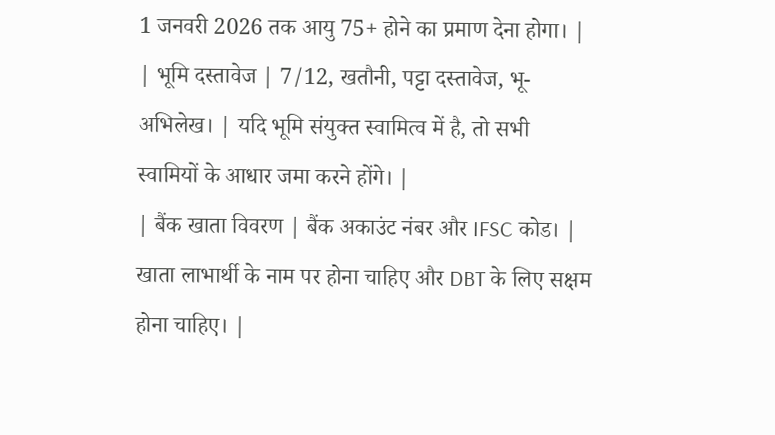1 जनवरी 2026 तक आयु 75+ होने का प्रमाण देना होगा। |
| भूमि दस्तावेज | 7/12, खतौनी, पट्टा दस्तावेज, भू-अभिलेख। | यदि भूमि संयुक्त स्वामित्व में है, तो सभी स्वामियों के आधार जमा करने होंगे। |
| बैंक खाता विवरण | बैंक अकाउंट नंबर और IFSC कोड। | खाता लाभार्थी के नाम पर होना चाहिए और DBT के लिए सक्षम होना चाहिए। |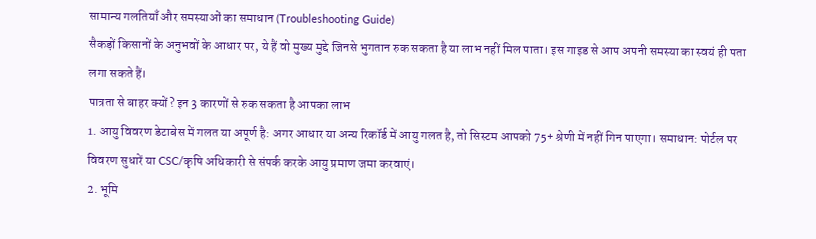सामान्य गलतियाँ और समस्याओं का समाधान (Troubleshooting Guide)
सैकड़ों किसानों के अनुभवों के आधार पर, ये हैं वो मुख्य मुद्दे जिनसे भुगतान रुक सकता है या लाभ नहीं मिल पाता। इस गाइड से आप अपनी समस्या का स्वयं ही पता लगा सकते हैं।
पात्रता से बाहर क्यों? इन 3 कारणों से रुक सकता है आपका लाभ
1. आयु विवरण डेटाबेस में गलत या अपूर्ण है: अगर आधार या अन्य रिकॉर्ड में आयु गलत है, तो सिस्टम आपको 75+ श्रेणी में नहीं गिन पाएगा। समाधान: पोर्टल पर विवरण सुधारें या CSC/कृषि अधिकारी से संपर्क करके आयु प्रमाण जमा करवाएं।
2. भूमि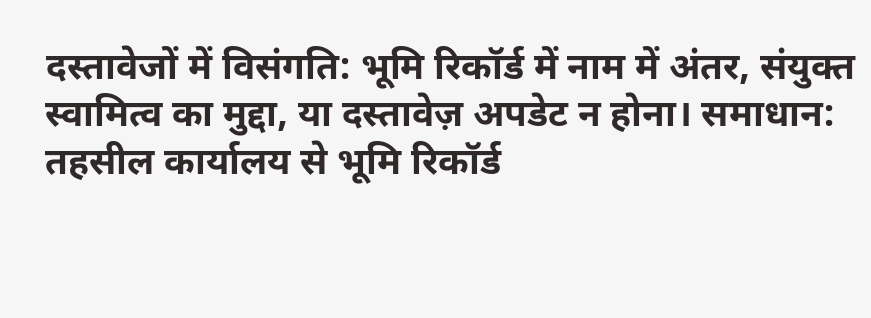दस्तावेजों में विसंगति: भूमि रिकॉर्ड में नाम में अंतर, संयुक्त स्वामित्व का मुद्दा, या दस्तावेज़ अपडेट न होना। समाधान: तहसील कार्यालय से भूमि रिकॉर्ड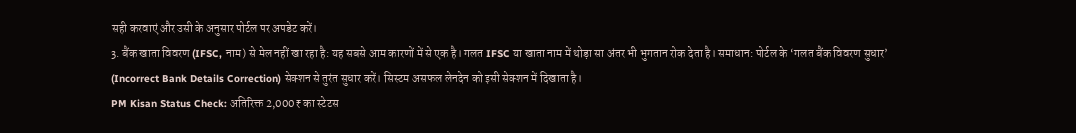सही करवाएं और उसी के अनुसार पोर्टल पर अपडेट करें।
3. बैंक खाता विवरण (IFSC, नाम) से मेल नहीं खा रहा है: यह सबसे आम कारणों में से एक है। गलत IFSC या खाता नाम में थोड़ा सा अंतर भी भुगतान रोक देता है। समाधान: पोर्टल के ‘गलत बैंक विवरण सुधार’ (Incorrect Bank Details Correction) सेक्शन से तुरंत सुधार करें। सिस्टम असफल लेनदेन को इसी सेक्शन में दिखाता है।
PM Kisan Status Check: अतिरिक्त 2,000₹ का स्टेटस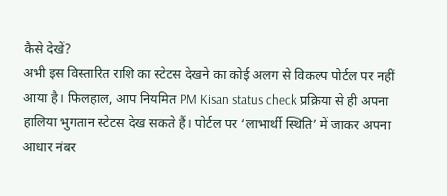कैसे देखें?
अभी इस विस्तारित राशि का स्टेटस देखने का कोई अलग से विकल्प पोर्टल पर नहीं आया है। फिलहाल, आप नियमित PM Kisan status check प्रक्रिया से ही अपना हालिया भुगतान स्टेटस देख सकते हैं। पोर्टल पर ‘लाभार्थी स्थिति’ में जाकर अपना आधार नंबर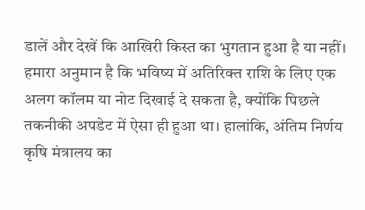डालें और देखें कि आखिरी किस्त का भुगतान हुआ है या नहीं।
हमारा अनुमान है कि भविष्य में अतिरिक्त राशि के लिए एक अलग कॉलम या नोट दिखाई दे सकता है, क्योंकि पिछले तकनीकी अपडेट में ऐसा ही हुआ था। हालांकि, अंतिम निर्णय कृषि मंत्रालय का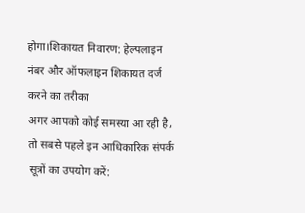होगा।शिकायत निवारण: हेल्पलाइन नंबर और ऑफलाइन शिकायत दर्ज करने का तरीका
अगर आपको कोई समस्या आ रही है, तो सबसे पहले इन आधिकारिक संपर्क सूत्रों का उपयोग करें: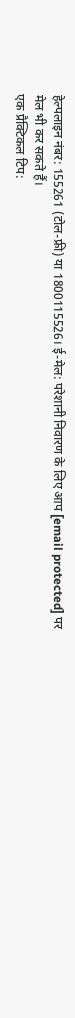हेल्पलाइन नंबर: 155261 (टोल-फ्री) या 1800115526। ई-मेल: परेशानी निवारण के लिए आप [email protected] पर मेल भी कर सकते हैं।
एक प्रैक्टिकल टिप: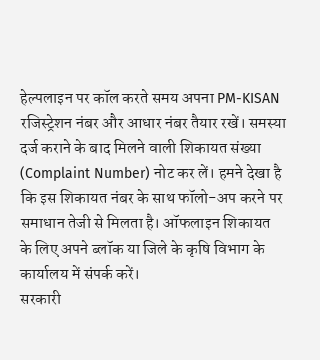हेल्पलाइन पर कॉल करते समय अपना PM-KISAN रजिस्ट्रेशन नंबर और आधार नंबर तैयार रखें। समस्या दर्ज कराने के बाद मिलने वाली शिकायत संख्या (Complaint Number) नोट कर लें। हमने देखा है कि इस शिकायत नंबर के साथ फॉलो-अप करने पर समाधान तेजी से मिलता है। ऑफलाइन शिकायत के लिए अपने ब्लॉक या जिले के कृषि विभाग के कार्यालय में संपर्क करें।
सरकारी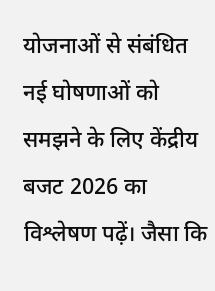योजनाओं से संबंधित नई घोषणाओं को समझने के लिए केंद्रीय बजट 2026 का विश्लेषण पढ़ें। जैसा कि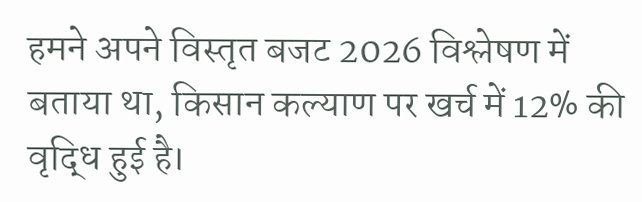हमने अपने विस्तृत बजट 2026 विश्लेषण में बताया था, किसान कल्याण पर खर्च में 12% की वृद्धि हुई है।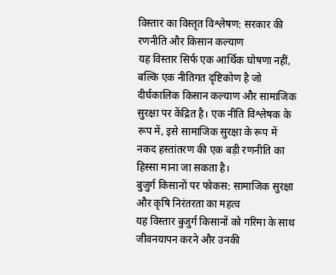विस्तार का विस्तृत विश्लेषण: सरकार की रणनीति और किसान कल्याण
यह विस्तार सिर्फ एक आर्थिक घोषणा नहीं, बल्कि एक नीतिगत दृष्टिकोण है जो दीर्घकालिक किसान कल्याण और सामाजिक सुरक्षा पर केंद्रित है। एक नीति विश्लेषक के रूप में, इसे सामाजिक सुरक्षा के रूप में नकद हस्तांतरण की एक बड़ी रणनीति का हिस्सा माना जा सकता है।
बुजुर्ग किसानों पर फोकस: सामाजिक सुरक्षा और कृषि निरंतरता का महत्व
यह विस्तार बुजुर्ग किसानों को गरिमा के साथ जीवनयापन करने और उनकी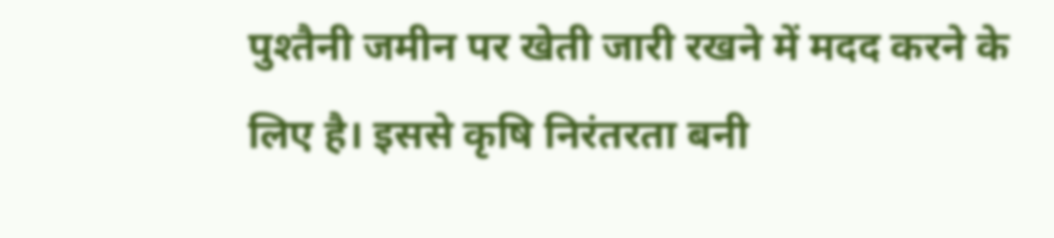पुश्तैनी जमीन पर खेती जारी रखने में मदद करने के लिए है। इससे कृषि निरंतरता बनी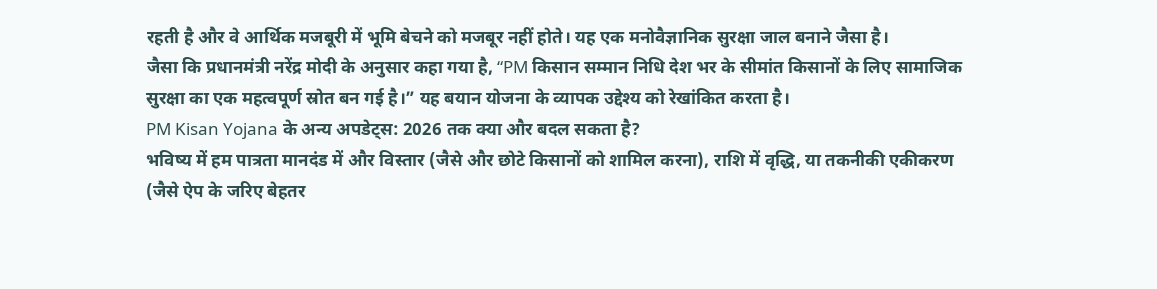रहती है और वे आर्थिक मजबूरी में भूमि बेचने को मजबूर नहीं होते। यह एक मनोवैज्ञानिक सुरक्षा जाल बनाने जैसा है।
जैसा कि प्रधानमंत्री नरेंद्र मोदी के अनुसार कहा गया है, “PM किसान सम्मान निधि देश भर के सीमांत किसानों के लिए सामाजिक सुरक्षा का एक महत्वपूर्ण स्रोत बन गई है।” यह बयान योजना के व्यापक उद्देश्य को रेखांकित करता है।
PM Kisan Yojana के अन्य अपडेट्स: 2026 तक क्या और बदल सकता है?
भविष्य में हम पात्रता मानदंड में और विस्तार (जैसे और छोटे किसानों को शामिल करना), राशि में वृद्धि, या तकनीकी एकीकरण (जैसे ऐप के जरिए बेहतर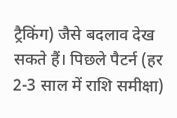ट्रैकिंग) जैसे बदलाव देख सकते हैं। पिछले पैटर्न (हर 2-3 साल में राशि समीक्षा)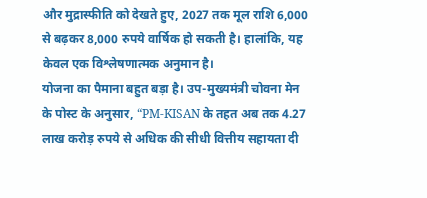और मुद्रास्फीति को देखते हुए, 2027 तक मूल राशि 6,000 से बढ़कर 8,000 रुपये वार्षिक हो सकती है। हालांकि, यह केवल एक विश्लेषणात्मक अनुमान है।
योजना का पैमाना बहुत बड़ा है। उप-मुख्यमंत्री चोवना मेन के पोस्ट के अनुसार, “PM-KISAN के तहत अब तक 4.27 लाख करोड़ रुपये से अधिक की सीधी वित्तीय सहायता दी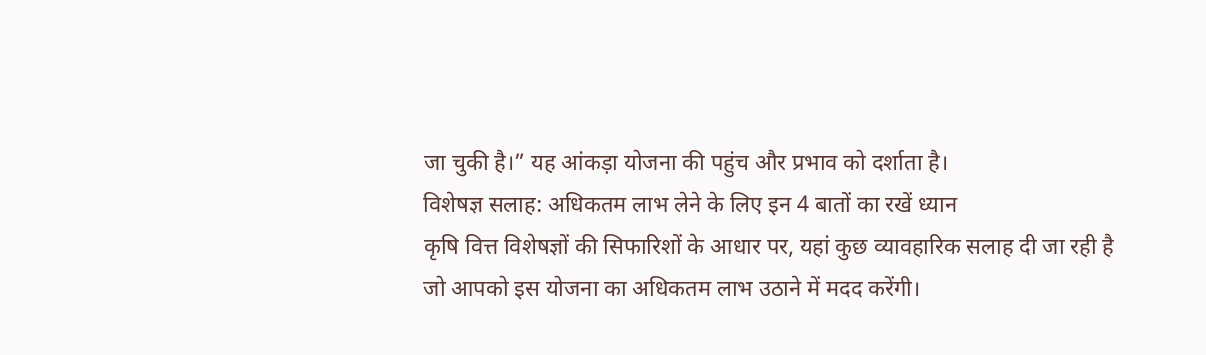जा चुकी है।” यह आंकड़ा योजना की पहुंच और प्रभाव को दर्शाता है।
विशेषज्ञ सलाह: अधिकतम लाभ लेने के लिए इन 4 बातों का रखें ध्यान
कृषि वित्त विशेषज्ञों की सिफारिशों के आधार पर, यहां कुछ व्यावहारिक सलाह दी जा रही है जो आपको इस योजना का अधिकतम लाभ उठाने में मदद करेंगी।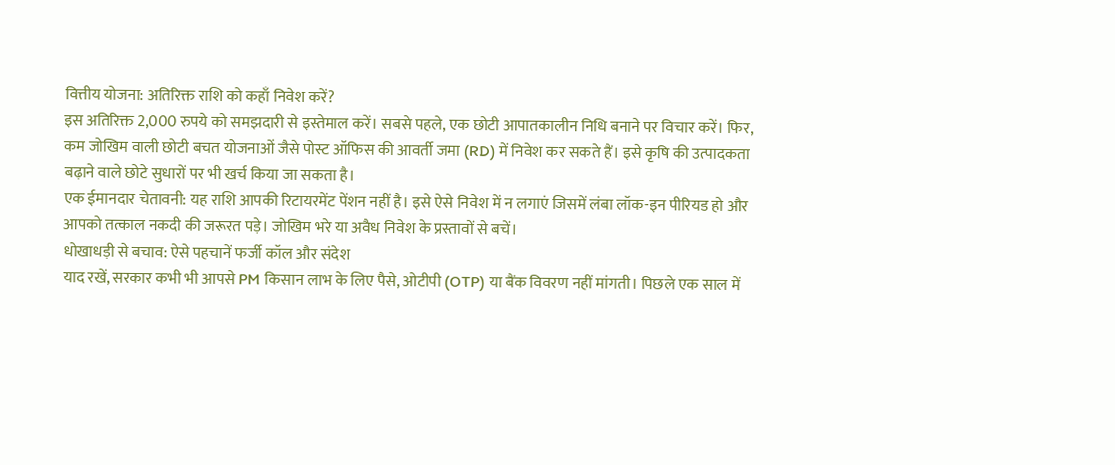वित्तीय योजना: अतिरिक्त राशि को कहाँ निवेश करें?
इस अतिरिक्त 2,000 रुपये को समझदारी से इस्तेमाल करें। सबसे पहले, एक छोटी आपातकालीन निधि बनाने पर विचार करें। फिर, कम जोखिम वाली छोटी बचत योजनाओं जैसे पोस्ट ऑफिस की आवर्ती जमा (RD) में निवेश कर सकते हैं। इसे कृषि की उत्पादकता बढ़ाने वाले छोटे सुधारों पर भी खर्च किया जा सकता है।
एक ईमानदार चेतावनी: यह राशि आपकी रिटायरमेंट पेंशन नहीं है। इसे ऐसे निवेश में न लगाएं जिसमें लंबा लॉक-इन पीरियड हो और आपको तत्काल नकदी की जरूरत पड़े। जोखिम भरे या अवैध निवेश के प्रस्तावों से बचें।
धोखाधड़ी से बचाव: ऐसे पहचानें फर्जी कॉल और संदेश
याद रखें, सरकार कभी भी आपसे PM किसान लाभ के लिए पैसे, ओटीपी (OTP) या बैंक विवरण नहीं मांगती। पिछले एक साल में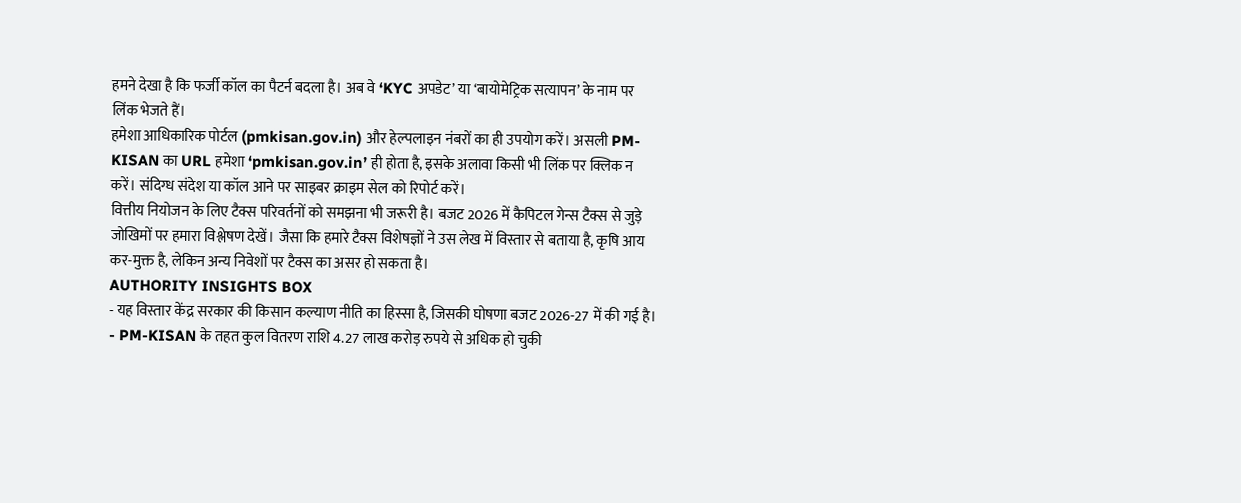हमने देखा है कि फर्जी कॉल का पैटर्न बदला है। अब वे ‘KYC अपडेट’ या ‘बायोमेट्रिक सत्यापन’ के नाम पर लिंक भेजते हैं।
हमेशा आधिकारिक पोर्टल (pmkisan.gov.in) और हेल्पलाइन नंबरों का ही उपयोग करें। असली PM-KISAN का URL हमेशा ‘pmkisan.gov.in’ ही होता है, इसके अलावा किसी भी लिंक पर क्लिक न करें। संदिग्ध संदेश या कॉल आने पर साइबर क्राइम सेल को रिपोर्ट करें।
वित्तीय नियोजन के लिए टैक्स परिवर्तनों को समझना भी जरूरी है। बजट 2026 में कैपिटल गेन्स टैक्स से जुड़े जोखिमों पर हमारा विश्लेषण देखें। जैसा कि हमारे टैक्स विशेषज्ञों ने उस लेख में विस्तार से बताया है, कृषि आय कर-मुक्त है, लेकिन अन्य निवेशों पर टैक्स का असर हो सकता है।
AUTHORITY INSIGHTS BOX
- यह विस्तार केंद्र सरकार की किसान कल्याण नीति का हिस्सा है, जिसकी घोषणा बजट 2026-27 में की गई है।
- PM-KISAN के तहत कुल वितरण राशि 4.27 लाख करोड़ रुपये से अधिक हो चुकी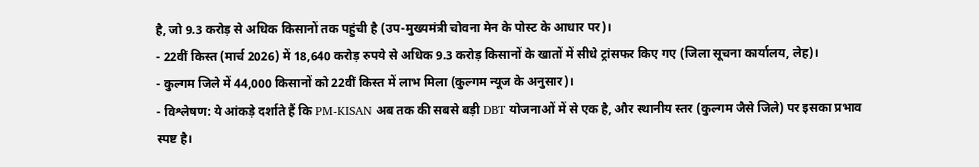है, जो 9.3 करोड़ से अधिक किसानों तक पहुंची है (उप-मुख्यमंत्री चोवना मेन के पोस्ट के आधार पर)।
- 22वीं किस्त (मार्च 2026) में 18,640 करोड़ रुपये से अधिक 9.3 करोड़ किसानों के खातों में सीधे ट्रांसफर किए गए (जिला सूचना कार्यालय, लेह)।
- कुल्गम जिले में 44,000 किसानों को 22वीं किस्त में लाभ मिला (कुल्गम न्यूज के अनुसार)।
- विश्लेषण: ये आंकड़े दर्शाते हैं कि PM-KISAN अब तक की सबसे बड़ी DBT योजनाओं में से एक है, और स्थानीय स्तर (कुल्गम जैसे जिले) पर इसका प्रभाव स्पष्ट है।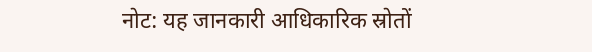नोट: यह जानकारी आधिकारिक स्रोतों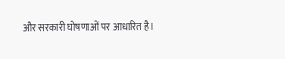और सरकारी घोषणाओं पर आधारित है।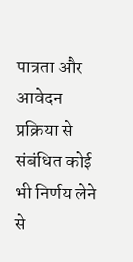पात्रता और आवेदन प्रक्रिया से संबंधित कोई भी निर्णय लेने से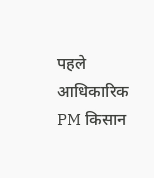पहले आधिकारिक PM किसान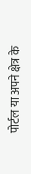पोर्टल या अपने क्षेत्र के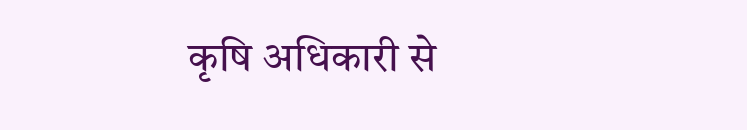कृषि अधिकारी से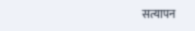सत्यापन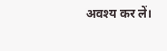अवश्य कर लें।